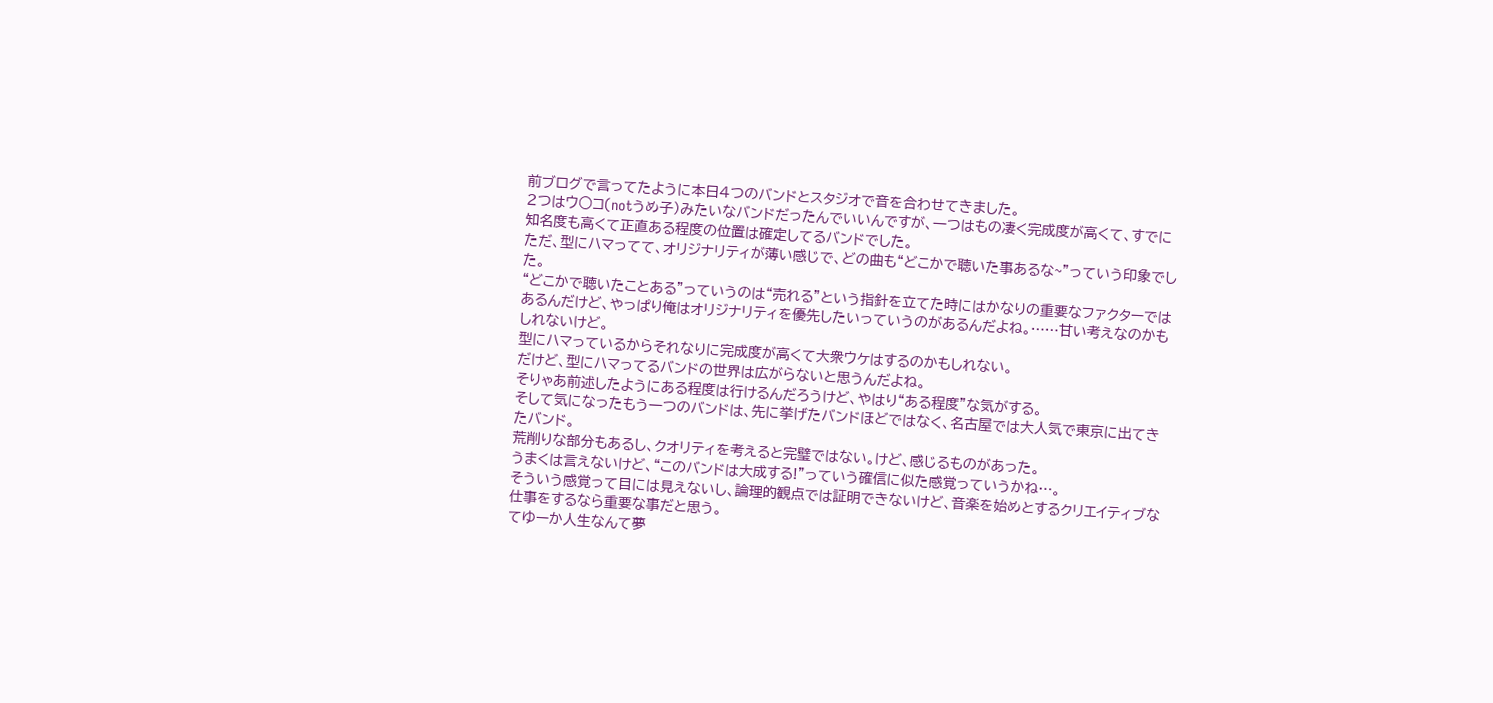前ブログで言ってたように本日4つのバンドとスタジオで音を合わせてきました。
2つはウ○コ(notうめ子)みたいなバンドだったんでいいんですが、一つはもの凄く完成度が高くて、すでに知名度も高くて正直ある程度の位置は確定してるバンドでした。
ただ、型にハマってて、オリジナリティが薄い感じで、どの曲も“どこかで聴いた事あるな~”っていう印象でした。
“どこかで聴いたことある”っていうのは“売れる”という指針を立てた時にはかなりの重要なファクターではあるんだけど、やっぱり俺はオリジナリティを優先したいっていうのがあるんだよね。……甘い考えなのかもしれないけど。
型にハマっているからそれなりに完成度が高くて大衆ウケはするのかもしれない。
だけど、型にハマってるバンドの世界は広がらないと思うんだよね。
そりゃあ前述したようにある程度は行けるんだろうけど、やはり“ある程度”な気がする。
そして気になったもう一つのバンドは、先に挙げたバンドほどではなく、名古屋では大人気で東京に出てきたバンド。
荒削りな部分もあるし、クオリティを考えると完璧ではない。けど、感じるものがあった。
うまくは言えないけど、“このバンドは大成する!”っていう確信に似た感覚っていうかね…。
そういう感覚って目には見えないし、論理的観点では証明できないけど、音楽を始めとするクリエイティブな仕事をするなら重要な事だと思う。
てゆーか人生なんて夢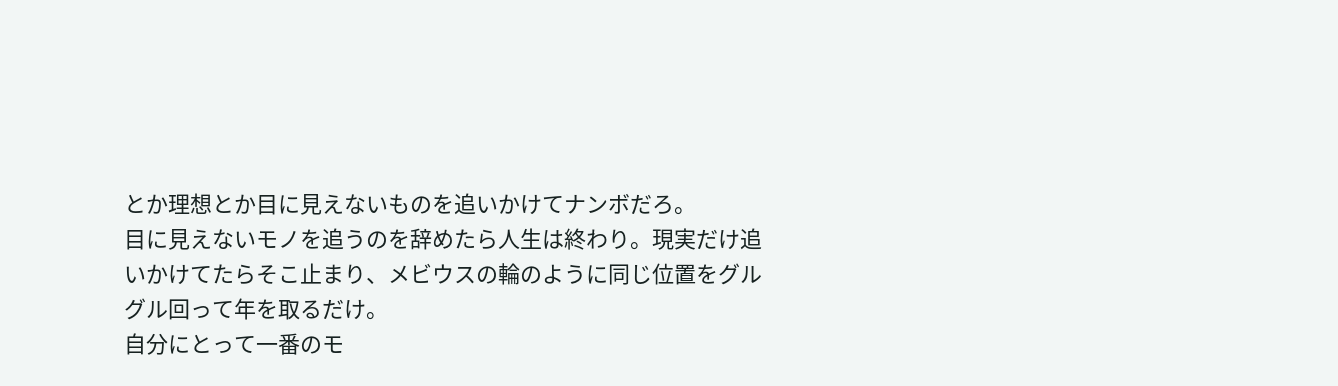とか理想とか目に見えないものを追いかけてナンボだろ。
目に見えないモノを追うのを辞めたら人生は終わり。現実だけ追いかけてたらそこ止まり、メビウスの輪のように同じ位置をグルグル回って年を取るだけ。
自分にとって一番のモ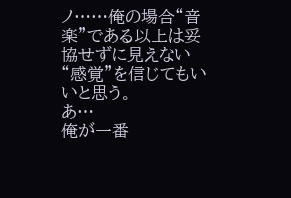ノ……俺の場合“音楽”である以上は妥協せずに見えない“感覚”を信じてもいいと思う。
あ…
俺が一番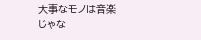大事なモノは音楽じゃな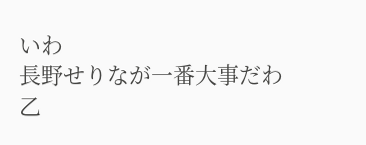いわ
長野せりなが一番大事だわ
乙